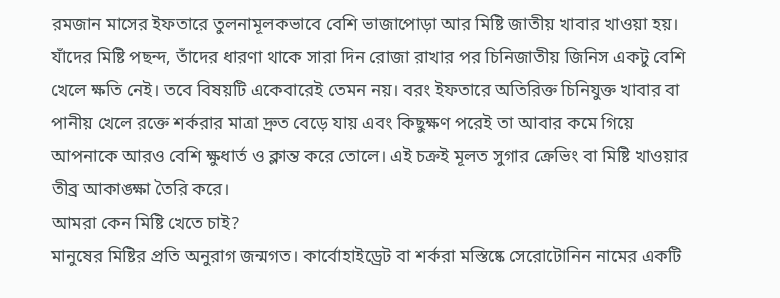রমজান মাসের ইফতারে তুলনামূলকভাবে বেশি ভাজাপোড়া আর মিষ্টি জাতীয় খাবার খাওয়া হয়। যাঁদের মিষ্টি পছন্দ, তাঁদের ধারণা থাকে সারা দিন রোজা রাখার পর চিনিজাতীয় জিনিস একটু বেশি খেলে ক্ষতি নেই। তবে বিষয়টি একেবারেই তেমন নয়। বরং ইফতারে অতিরিক্ত চিনিযুক্ত খাবার বা পানীয় খেলে রক্তে শর্করার মাত্রা দ্রুত বেড়ে যায় এবং কিছুক্ষণ পরেই তা আবার কমে গিয়ে আপনাকে আরও বেশি ক্ষুধার্ত ও ক্লান্ত করে তোলে। এই চক্রই মূলত সুগার ক্রেভিং বা মিষ্টি খাওয়ার তীব্র আকাঙ্ক্ষা তৈরি করে।
আমরা কেন মিষ্টি খেতে চাই?
মানুষের মিষ্টির প্রতি অনুরাগ জন্মগত। কার্বোহাইড্রেট বা শর্করা মস্তিষ্কে সেরোটোনিন নামের একটি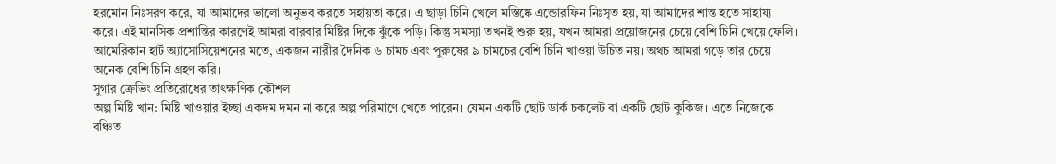হরমোন নিঃসরণ করে, যা আমাদের ভালো অনুভব করতে সহায়তা করে। এ ছাড়া চিনি খেলে মস্তিষ্কে এন্ডোরফিন নিঃসৃত হয়, যা আমাদের শান্ত হতে সাহায্য করে। এই মানসিক প্রশান্তির কারণেই আমরা বারবার মিষ্টির দিকে ঝুঁকে পড়ি। কিন্তু সমস্যা তখনই শুরু হয়, যখন আমরা প্রয়োজনের চেয়ে বেশি চিনি খেয়ে ফেলি। আমেরিকান হার্ট অ্যাসোসিয়েশনের মতে, একজন নারীর দৈনিক ৬ চামচ এবং পুরুষের ৯ চামচের বেশি চিনি খাওয়া উচিত নয়। অথচ আমরা গড়ে তার চেয়ে অনেক বেশি চিনি গ্রহণ করি।
সুগার ক্রেভিং প্রতিরোধের তাৎক্ষণিক কৌশল
অল্প মিষ্টি খান: মিষ্টি খাওয়ার ইচ্ছা একদম দমন না করে অল্প পরিমাণে খেতে পারেন। যেমন একটি ছোট ডার্ক চকলেট বা একটি ছোট কুকিজ। এতে নিজেকে বঞ্চিত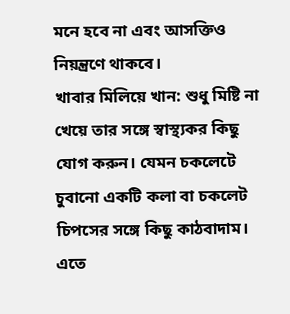মনে হবে না এবং আসক্তিও নিয়ন্ত্রণে থাকবে।
খাবার মিলিয়ে খান: শুধু মিষ্টি না খেয়ে তার সঙ্গে স্বাস্থ্যকর কিছু যোগ করুন। যেমন চকলেটে চুবানো একটি কলা বা চকলেট চিপসের সঙ্গে কিছু কাঠবাদাম। এতে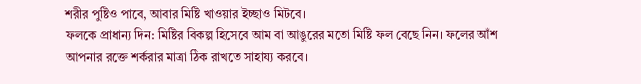শরীর পুষ্টিও পাবে, আবার মিষ্টি খাওয়ার ইচ্ছাও মিটবে।
ফলকে প্রাধান্য দিন: মিষ্টির বিকল্প হিসেবে আম বা আঙুরের মতো মিষ্টি ফল বেছে নিন। ফলের আঁশ আপনার রক্তে শর্করার মাত্রা ঠিক রাখতে সাহায্য করবে।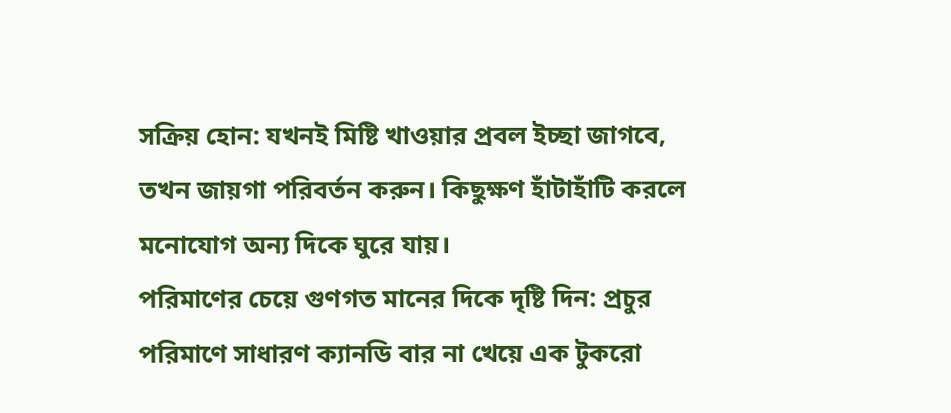সক্রিয় হোন: যখনই মিষ্টি খাওয়ার প্রবল ইচ্ছা জাগবে, তখন জায়গা পরিবর্তন করুন। কিছুক্ষণ হাঁটাহাঁটি করলে মনোযোগ অন্য দিকে ঘুরে যায়।
পরিমাণের চেয়ে গুণগত মানের দিকে দৃষ্টি দিন: প্রচুর পরিমাণে সাধারণ ক্যানডি বার না খেয়ে এক টুকরো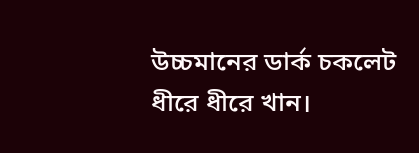উচ্চমানের ডার্ক চকলেট ধীরে ধীরে খান।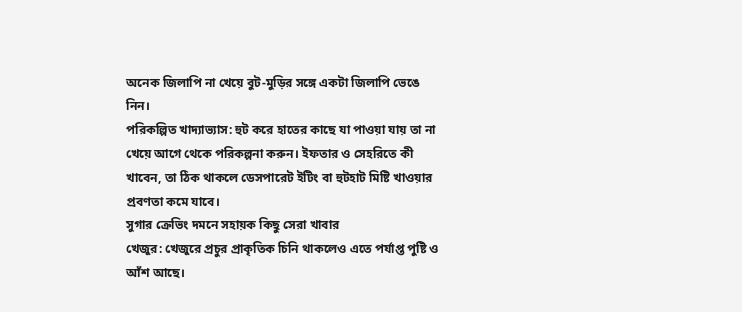অনেক জিলাপি না খেয়ে বুট-মুড়ির সঙ্গে একটা জিলাপি ভেঙে নিন।
পরিকল্পিত খাদ্যাভ্যাস: হুট করে হাতের কাছে যা পাওয়া যায় তা না খেয়ে আগে থেকে পরিকল্পনা করুন। ইফতার ও সেহরিতে কী খাবেন, তা ঠিক থাকলে ডেসপারেট ইটিং বা হুটহাট মিষ্টি খাওয়ার প্রবণতা কমে যাবে।
সুগার ক্রেভিং দমনে সহায়ক কিছু সেরা খাবার
খেজুর: খেজুরে প্রচুর প্রাকৃতিক চিনি থাকলেও এতে পর্যাপ্ত পুষ্টি ও আঁশ আছে।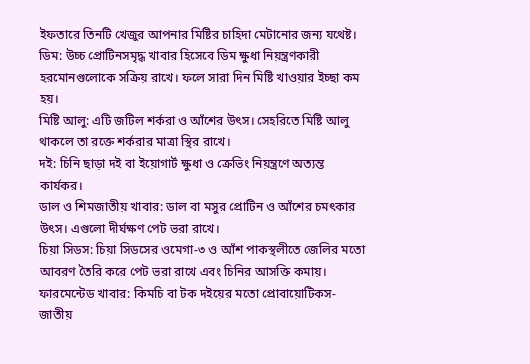ইফতারে তিনটি খেজুর আপনার মিষ্টির চাহিদা মেটানোর জন্য যথেষ্ট।
ডিম: উচ্চ প্রোটিনসমৃদ্ধ খাবার হিসেবে ডিম ক্ষুধা নিয়ন্ত্রণকারী হরমোনগুলোকে সক্রিয় রাখে। ফলে সারা দিন মিষ্টি খাওয়ার ইচ্ছা কম হয়।
মিষ্টি আলু: এটি জটিল শর্করা ও আঁশের উৎস। সেহরিতে মিষ্টি আলু থাকলে তা রক্তে শর্করার মাত্রা স্থির রাখে।
দই: চিনি ছাড়া দই বা ইয়োগার্ট ক্ষুধা ও ক্রেভিং নিয়ন্ত্রণে অত্যন্ত কার্যকর।
ডাল ও শিমজাতীয় খাবার: ডাল বা মসুর প্রোটিন ও আঁশের চমৎকার উৎস। এগুলো দীর্ঘক্ষণ পেট ভরা রাখে।
চিয়া সিডস: চিয়া সিডসের ওমেগা-৩ ও আঁশ পাকস্থলীতে জেলির মতো আবরণ তৈরি করে পেট ভরা রাখে এবং চিনির আসক্তি কমায়।
ফারমেন্টেড খাবার: কিমচি বা টক দইয়ের মতো প্রোবায়োটিকস-জাতীয়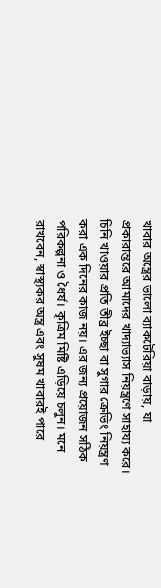খাবার অন্ত্রের ভালো ব্যাকটেরিয়া বাড়ায়, যা প্রকারান্তরে আমাদের খাদ্যাভ্যাস নিয়ন্ত্রণে সাহায্য করে।
চিনি খাওয়ার প্রতি তীব্র ইচ্ছা বা সুগার ক্রেভিং নিয়ন্ত্রণ করা এক দিনের কাজ নয়। এর জন্য প্রয়োজন সঠিক পরিকল্পনা ও ধৈর্য। কৃত্রিম মিষ্টি এড়িয়ে চলুন। মনে রাখবেন, স্বাস্থ্যকর অন্ত্র এবং সুষম খাবারই পারে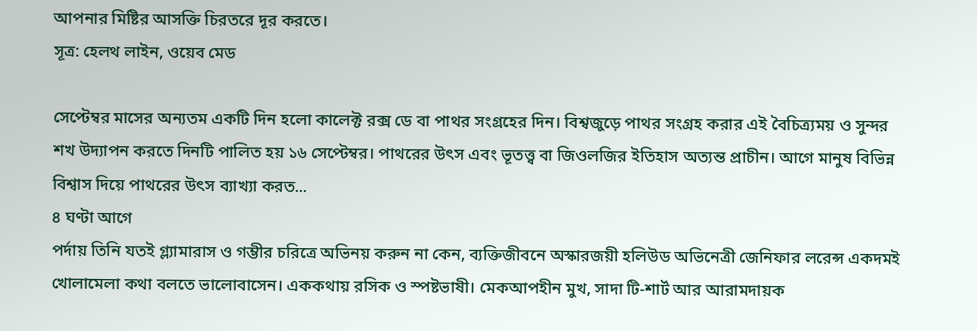আপনার মিষ্টির আসক্তি চিরতরে দূর করতে।
সূত্র: হেলথ লাইন, ওয়েব মেড

সেপ্টেম্বর মাসের অন্যতম একটি দিন হলো কালেক্ট রক্স ডে বা পাথর সংগ্রহের দিন। বিশ্বজুড়ে পাথর সংগ্রহ করার এই বৈচিত্র্যময় ও সুন্দর শখ উদ্যাপন করতে দিনটি পালিত হয় ১৬ সেপ্টেম্বর। পাথরের উৎস এবং ভূতত্ত্ব বা জিওলজির ইতিহাস অত্যন্ত প্রাচীন। আগে মানুষ বিভিন্ন বিশ্বাস দিয়ে পাথরের উৎস ব্যাখ্যা করত...
৪ ঘণ্টা আগে
পর্দায় তিনি যতই গ্ল্যামারাস ও গম্ভীর চরিত্রে অভিনয় করুন না কেন, ব্যক্তিজীবনে অস্কারজয়ী হলিউড অভিনেত্রী জেনিফার লরেন্স একদমই খোলামেলা কথা বলতে ভালোবাসেন। এককথায় রসিক ও স্পষ্টভাষী। মেকআপহীন মুখ, সাদা টি-শার্ট আর আরামদায়ক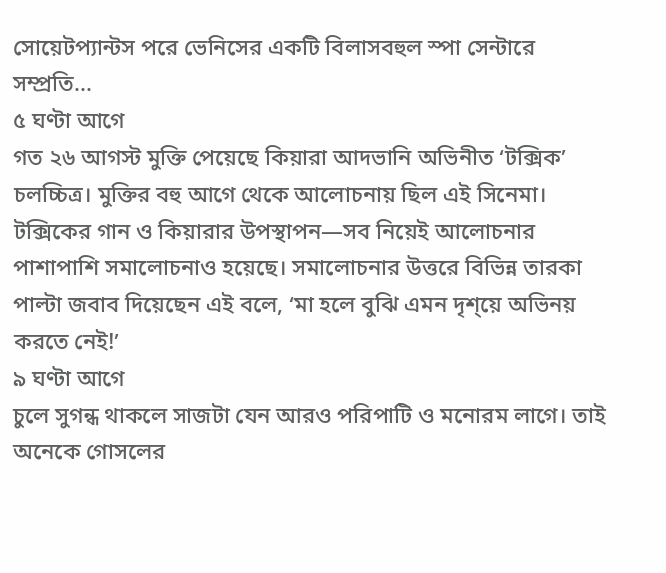সোয়েটপ্যান্টস পরে ভেনিসের একটি বিলাসবহুল স্পা সেন্টারে সম্প্রতি...
৫ ঘণ্টা আগে
গত ২৬ আগস্ট মুক্তি পেয়েছে কিয়ারা আদভানি অভিনীত ‘টক্সিক’ চলচ্চিত্র। মুক্তির বহু আগে থেকে আলোচনায় ছিল এই সিনেমা। টক্সিকের গান ও কিয়ারার উপস্থাপন—সব নিয়েই আলোচনার পাশাপাশি সমালোচনাও হয়েছে। সমালোচনার উত্তরে বিভিন্ন তারকা পাল্টা জবাব দিয়েছেন এই বলে, ‘মা হলে বুঝি এমন দৃশ্য়ে অভিনয় করতে নেই!’
৯ ঘণ্টা আগে
চুলে সুগন্ধ থাকলে সাজটা যেন আরও পরিপাটি ও মনোরম লাগে। তাই অনেকে গোসলের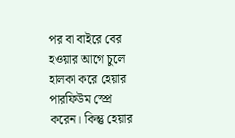পর বা বাইরে বের হওয়ার আগে চুলে হালকা করে হেয়ার পারফিউম স্প্রে করেন। কিন্তু হেয়ার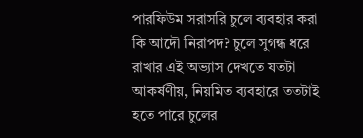পারফিউম সরাসরি চুলে ব্যবহার করা কি আদৌ নিরাপদ? চুলে সুগন্ধ ধরে রাখার এই অভ্যাস দেখতে যতটা আকর্ষণীয়, নিয়মিত ব্যবহারে ততটাই হতে পারে চুলের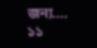জন্য....
১১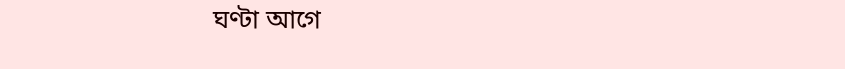ঘণ্টা আগে